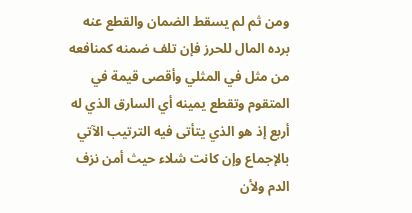ومن ثم لم يسقط الضمان والقطع عنه برده المال للحرز فإن تلف ضمنه كمنافعه من مثل في المثلي وأقصى قيمة في المتقوم وتقطع يمينه أي السارق الذي له أربع إذ هو الذي يتأتى فيه الترتيب الآتي بالإجماع وإن كانت شلاء حيث أمن نزف الدم ولأن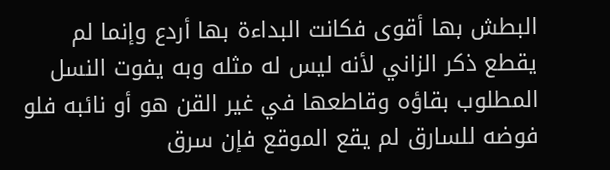البطش بها أقوى فكانت البداءة بها أردع وإنما لم يقطع ذكر الزاني لأنه ليس له مثله وبه يفوت النسل المطلوب بقاؤه وقاطعها في غير القن هو أو نائبه فلو فوضه للسارق لم يقع الموقع فإن سرق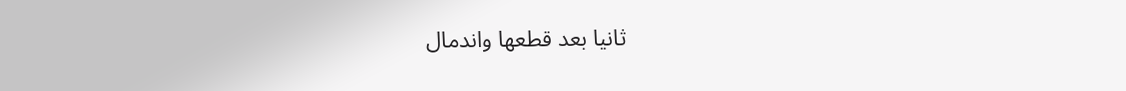ثانيا بعد قطعها واندمال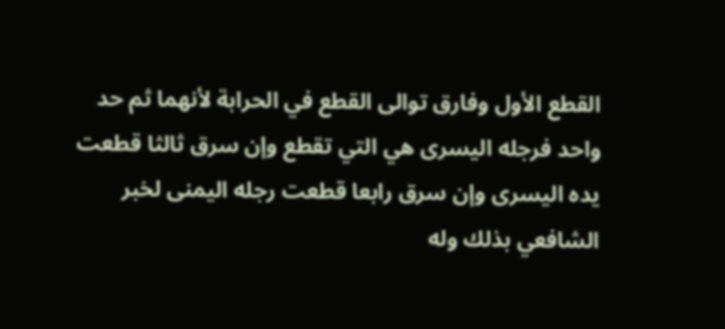القطع الأول وفارق توالى القطع في الحرابة لأنهما ثم حد واحد فرجله اليسرى هي التي تقطع وإن سرق ثالثا قطعت يده اليسرى وإن سرق رابعا قطعت رجله اليمنى لخبر الشافعي بذلك وله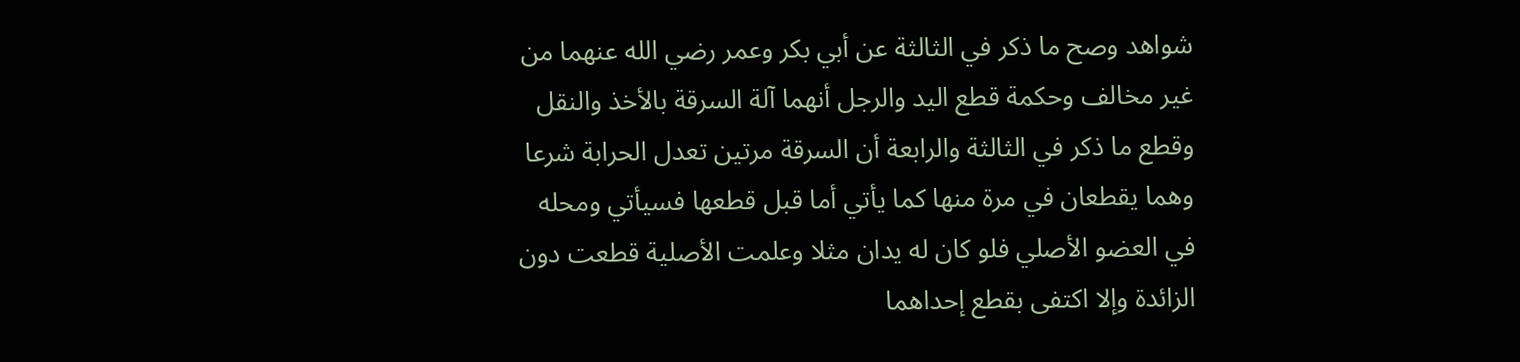شواهد وصح ما ذكر في الثالثة عن أبي بكر وعمر رضي الله عنهما من غير مخالف وحكمة قطع اليد والرجل أنهما آلة السرقة بالأخذ والنقل وقطع ما ذكر في الثالثة والرابعة أن السرقة مرتين تعدل الحرابة شرعا وهما يقطعان في مرة منها كما يأتي أما قبل قطعها فسيأتي ومحله في العضو الأصلي فلو كان له يدان مثلا وعلمت الأصلية قطعت دون الزائدة وإلا اكتفى بقطع إحداهما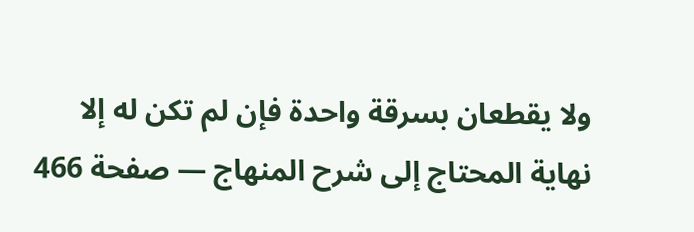ولا يقطعان بسرقة واحدة فإن لم تكن له إلا
نهاية المحتاج إلى شرح المنهاج — صفحة 466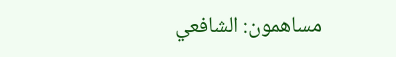مساهمون: الشافعي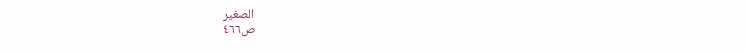الصغير
ص٤٦٦